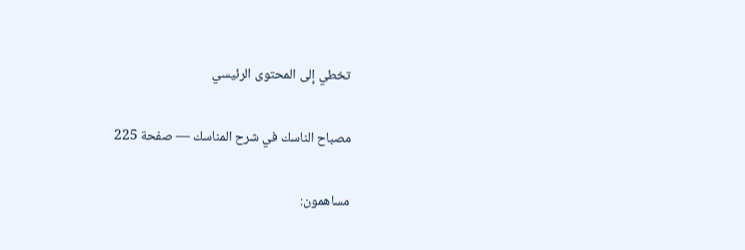تخطي إلى المحتوى الرئيسي

مصباح الناسك في شرح المناسك — صفحة 225

مساهمون: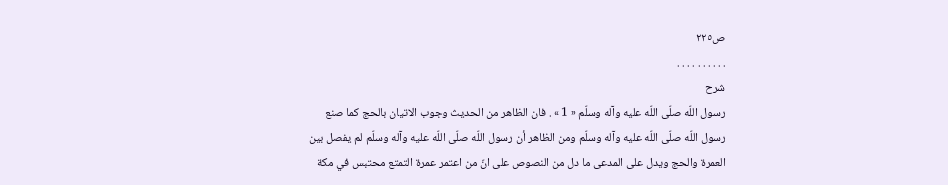ص٢٢٥
. . . . . . . . . .
شرح
رسول اللّه صلّى اللّه عليه وآله وسلّم « 1 » . فان الظاهر من الحديث وجوب الاتيان بالحج كما صنع رسول اللّه صلّى اللّه عليه وآله وسلّم ومن الظاهر أن رسول اللّه صلّى اللّه عليه وآله وسلّم لم يفصل بين العمرة والحج ويدل على المدعى ما دل من النصوص على انّ من اعتمر عمرة التمتع محتبس في مكة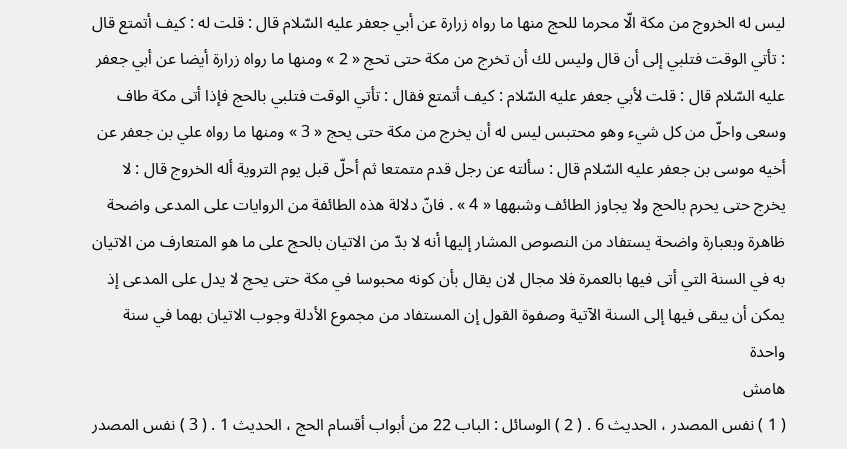ليس له الخروج من مكة الّا محرما للحج منها ما رواه زرارة عن أبي جعفر عليه السّلام قال : قلت له : كيف أتمتع قال : تأتي الوقت فتلبي إلى أن قال وليس لك أن تخرج من مكة حتى تحج « 2 » ومنها ما رواه زرارة أيضا عن أبي جعفر عليه السّلام قال : قلت لأبي جعفر عليه السّلام : كيف أتمتع فقال : تأتي الوقت فتلبي بالحج فإذا أتى مكة طاف وسعى واحلّ من كل شيء وهو محتبس ليس له أن يخرج من مكة حتى يحج « 3 » ومنها ما رواه علي بن جعفر عن أخيه موسى بن جعفر عليه السّلام قال : سألته عن رجل قدم متمتعا ثم أحلّ قبل يوم التروية أله الخروج قال : لا يخرج حتى يحرم بالحج ولا يجاوز الطائف وشبهها « 4 » . فانّ دلالة هذه الطائفة من الروايات على المدعى واضحة ظاهرة وبعبارة واضحة يستفاد من النصوص المشار إليها أنه لا بدّ من الاتيان بالحج على ما هو المتعارف من الاتيان به في السنة التي أتى فيها بالعمرة فلا مجال لان يقال بأن كونه محبوسا في مكة حتى يحج لا يدل على المدعى إذ يمكن أن يبقى فيها إلى السنة الآتية وصفوة القول إن المستفاد من مجموع الأدلة وجوب الاتيان بهما في سنة واحدة
هامش
( 1 ) نفس المصدر ، الحديث 6 . ( 2 ) الوسائل : الباب 22 من أبواب أقسام الحج ، الحديث 1 . ( 3 ) نفس المصدر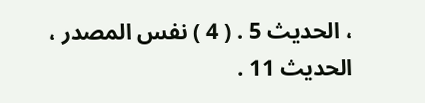، الحديث 5 . ( 4 ) نفس المصدر ، الحديث 11 .